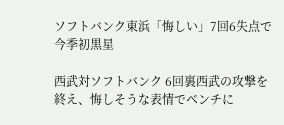ソフトバンク東浜「悔しい」7回6失点で今季初黒星

西武対ソフトバンク 6回裏西武の攻撃を終え、悔しそうな表情でベンチに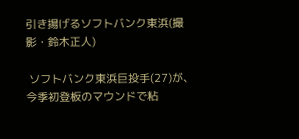引き揚げるソフトバンク東浜(撮影・鈴木正人)

 ソフトバンク東浜巨投手(27)が、今季初登板のマウンドで粘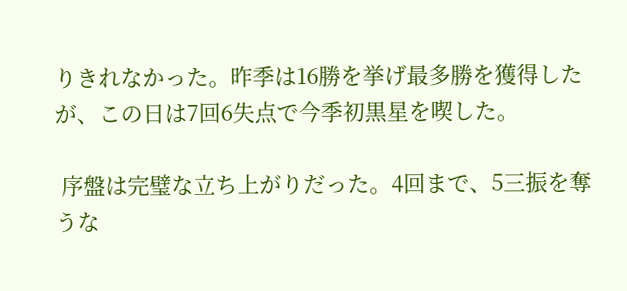りきれなかった。昨季は16勝を挙げ最多勝を獲得したが、この日は7回6失点で今季初黒星を喫した。

 序盤は完璧な立ち上がりだった。4回まで、5三振を奪うな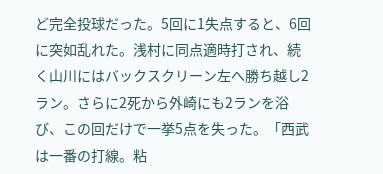ど完全投球だった。5回に1失点すると、6回に突如乱れた。浅村に同点適時打され、続く山川にはバックスクリーン左へ勝ち越し2ラン。さらに2死から外崎にも2ランを浴び、この回だけで一挙5点を失った。「西武は一番の打線。粘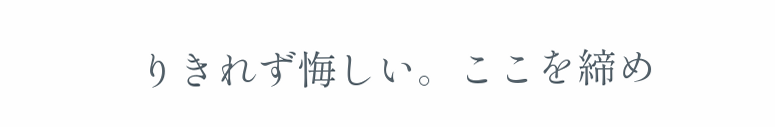りきれず悔しい。ここを締め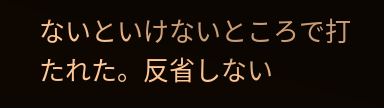ないといけないところで打たれた。反省しない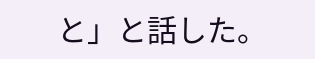と」と話した。